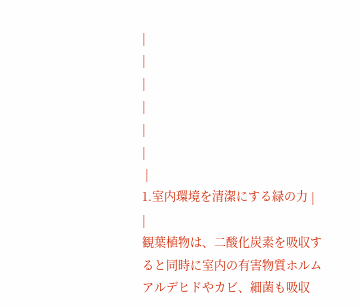|
|
|
|
|
|
 |
1.室内環境を清潔にする緑の力 |
|
観葉植物は、二酸化炭素を吸収すると同時に室内の有害物質ホルムアルデヒドやカビ、細菌も吸収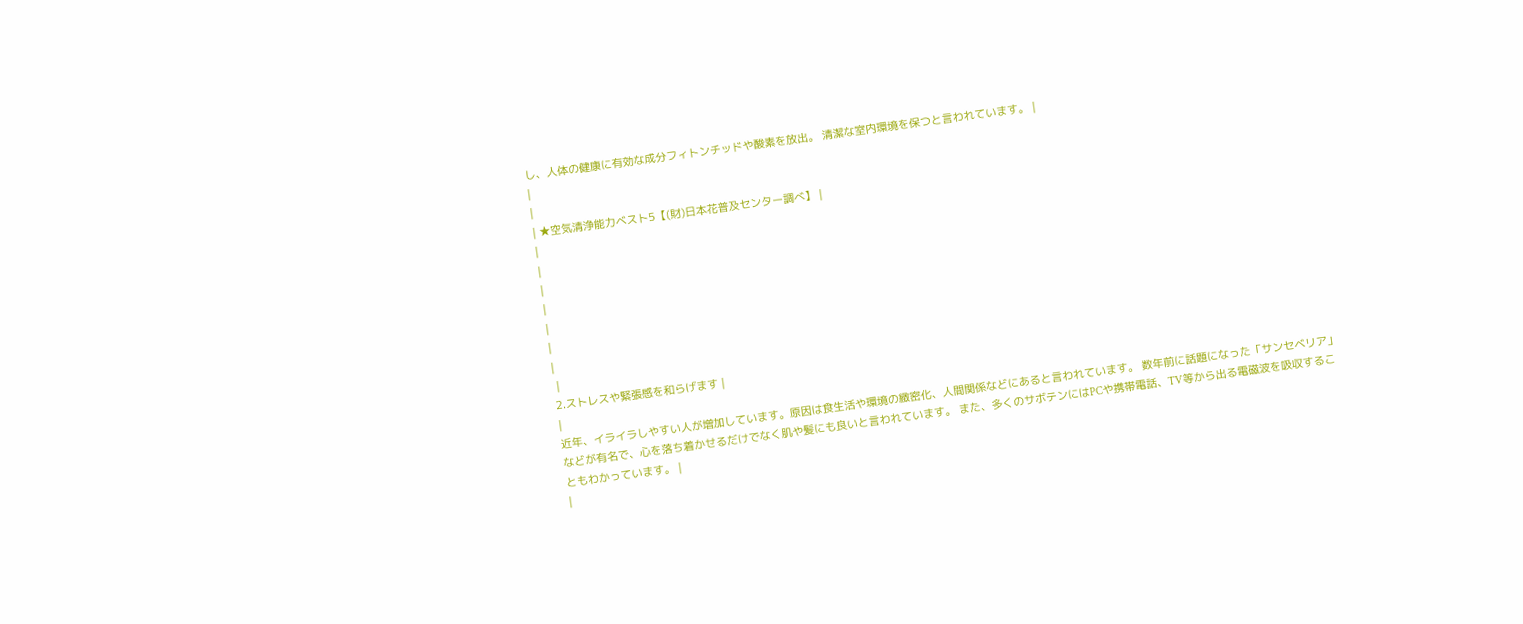し、人体の健康に有効な成分フィトンチッドや酸素を放出。 清潔な室内環境を保つと言われています。 |
|
|
| ★空気清浄能力ベスト5【(財)日本花普及センター調べ】 |
|
|
|
|
|
|
|
 |
2.ストレスや緊張感を和らげます |
|
近年、イライラしやすい人が増加しています。原因は食生活や環境の緻密化、人間関係などにあると言われています。 数年前に話題になった「サンセベリア」などが有名で、心を落ち着かせるだけでなく肌や髪にも良いと言われています。 また、多くのサボテンにはPCや携帯電話、TV等から出る電磁波を吸収することもわかっています。 |
|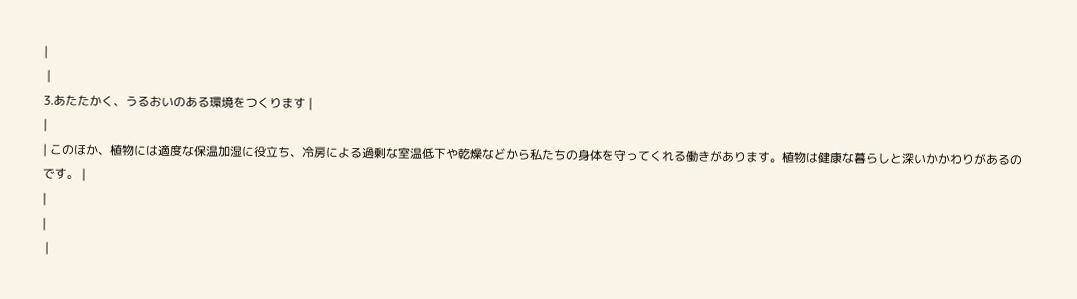|
 |
3.あたたかく、うるおいのある環境をつくります |
|
| このほか、植物には適度な保温加湿に役立ち、冷房による過剰な室温低下や乾燥などから私たちの身体を守ってくれる働きがあります。植物は健康な暮らしと深いかかわりがあるのです。 |
|
|
 |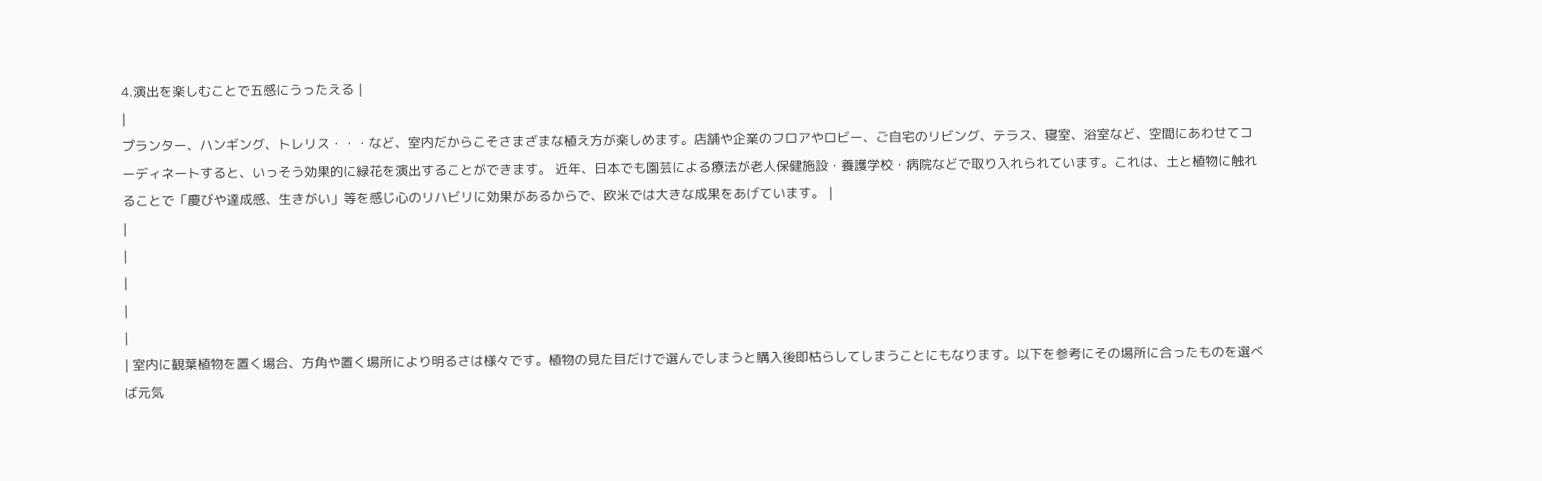4.演出を楽しむことで五感にうったえる |
|
プランター、ハンギング、トレリス・・・など、室内だからこそさまざまな植え方が楽しめます。店舗や企業のフロアやロビー、ご自宅のリビング、テラス、寝室、浴室など、空間にあわせてコーディネートすると、いっそう効果的に緑花を演出することができます。 近年、日本でも園芸による療法が老人保健施設・養護学校・病院などで取り入れられています。これは、土と植物に触れることで「慶びや達成感、生きがい」等を感じ心のリハビリに効果があるからで、欧米では大きな成果をあげています。 |
|
|
|
|
|
| 室内に観葉植物を置く場合、方角や置く場所により明るさは様々です。植物の見た目だけで選んでしまうと購入後即枯らしてしまうことにもなります。以下を参考にその場所に合ったものを選べば元気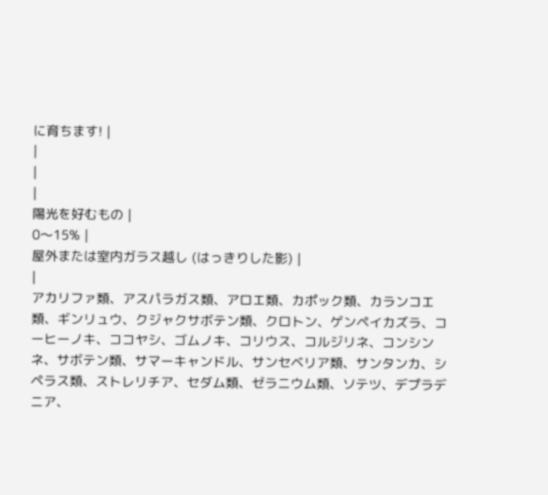に育ちます! |
|
|
|
陽光を好むもの |
0〜15% |
屋外または室内ガラス越し (はっきりした影) |
|
アカリファ類、アスパラガス類、アロエ類、カポック類、カランコエ類、ギンリュウ、クジャクサボテン類、クロトン、ゲンペイカズラ、コーヒーノキ、ココヤシ、ゴムノキ、コリウス、コルジリネ、コンシンネ、サボテン類、サマーキャンドル、サンセベリア類、サンタンカ、シペラス類、ストレリチア、セダム類、ゼラニウム類、ソテツ、デプラデニア、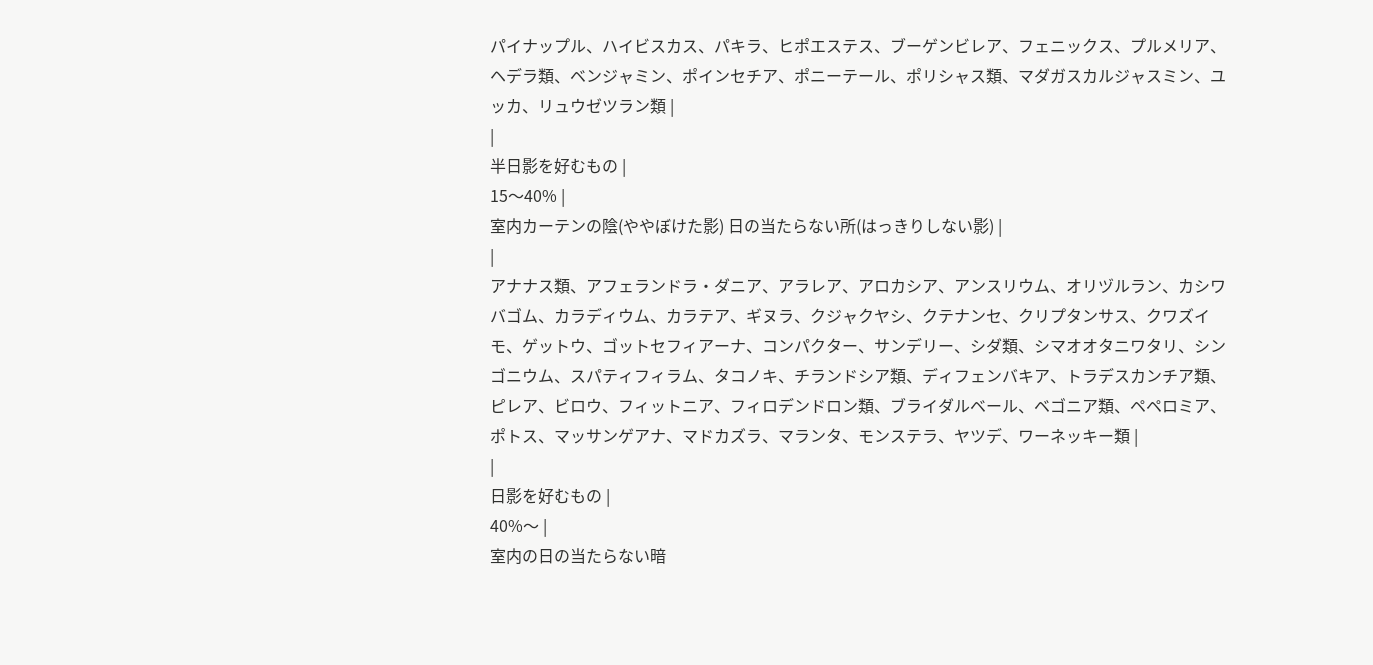パイナップル、ハイビスカス、パキラ、ヒポエステス、ブーゲンビレア、フェニックス、プルメリア、ヘデラ類、ベンジャミン、ポインセチア、ポニーテール、ポリシャス類、マダガスカルジャスミン、ユッカ、リュウゼツラン類 |
|
半日影を好むもの |
15〜40% |
室内カーテンの陰(ややぼけた影) 日の当たらない所(はっきりしない影) |
|
アナナス類、アフェランドラ・ダニア、アラレア、アロカシア、アンスリウム、オリヅルラン、カシワバゴム、カラディウム、カラテア、ギヌラ、クジャクヤシ、クテナンセ、クリプタンサス、クワズイモ、ゲットウ、ゴットセフィアーナ、コンパクター、サンデリー、シダ類、シマオオタニワタリ、シンゴニウム、スパティフィラム、タコノキ、チランドシア類、ディフェンバキア、トラデスカンチア類、ピレア、ビロウ、フィットニア、フィロデンドロン類、ブライダルベール、ベゴニア類、ペペロミア、ポトス、マッサンゲアナ、マドカズラ、マランタ、モンステラ、ヤツデ、ワーネッキー類 |
|
日影を好むもの |
40%〜 |
室内の日の当たらない暗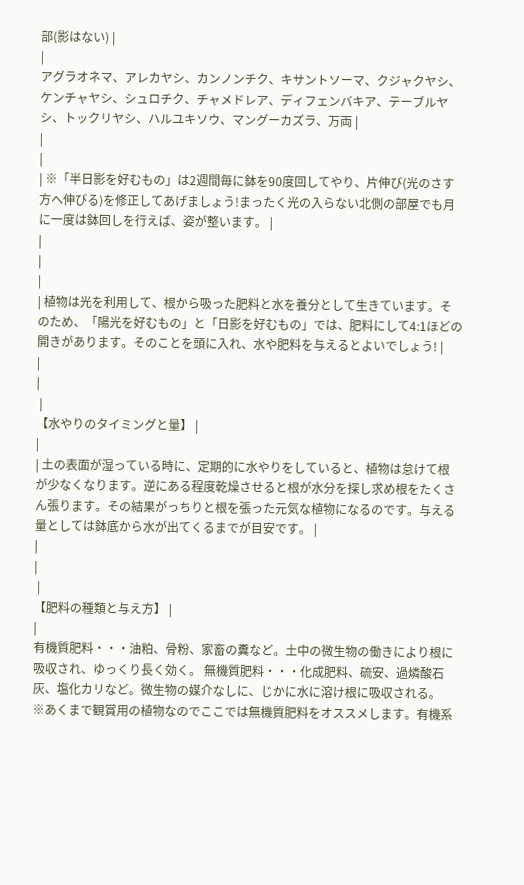部(影はない) |
|
アグラオネマ、アレカヤシ、カンノンチク、キサントソーマ、クジャクヤシ、ケンチャヤシ、シュロチク、チャメドレア、ディフェンバキア、テーブルヤシ、トックリヤシ、ハルユキソウ、マングーカズラ、万両 |
|
|
| ※「半日影を好むもの」は2週間毎に鉢を90度回してやり、片伸び(光のさす方へ伸びる)を修正してあげましょう!まったく光の入らない北側の部屋でも月に一度は鉢回しを行えば、姿が整います。 |
|
|
|
| 植物は光を利用して、根から吸った肥料と水を養分として生きています。そのため、「陽光を好むもの」と「日影を好むもの」では、肥料にして4:1ほどの開きがあります。そのことを頭に入れ、水や肥料を与えるとよいでしょう! |
|
|
 |
【水やりのタイミングと量】 |
|
| 土の表面が湿っている時に、定期的に水やりをしていると、植物は怠けて根が少なくなります。逆にある程度乾燥させると根が水分を探し求め根をたくさん張ります。その結果がっちりと根を張った元気な植物になるのです。与える量としては鉢底から水が出てくるまでが目安です。 |
|
|
 |
【肥料の種類と与え方】 |
|
有機質肥料・・・油粕、骨粉、家畜の糞など。土中の微生物の働きにより根に吸収され、ゆっくり長く効く。 無機質肥料・・・化成肥料、硫安、過燐酸石灰、塩化カリなど。微生物の媒介なしに、じかに水に溶け根に吸収される。
※あくまで観賞用の植物なのでここでは無機質肥料をオススメします。有機系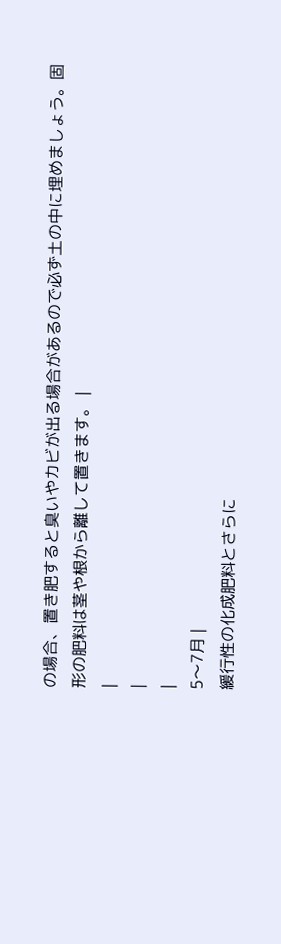の場合、置き肥すると臭いやカビが出る場合があるので必ず土の中に埋めましょう。固形の肥料は茎や根から離して置きます。 |
|
|
|
5〜7月 |
緩行性の化成肥料とさらに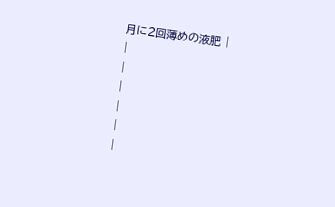月に2回薄めの液肥 |
|
|
|
|
|
|